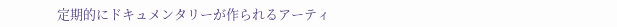定期的にドキュメンタリーが作られるアーティ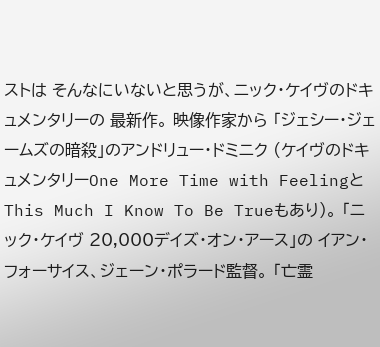ストは そんなにいないと思うが、ニック・ケイヴのドキュメンタリーの 最新作。 映像作家から 「ジェシー・ジェームズの暗殺」のアンドリュー・ドミニク (ケイヴのドキュメンタリーOne More Time with Feelingと This Much I Know To Be Trueもあり)。 「ニック・ケイヴ 20,000デイズ・オン・アース」の イアン・フォーサイス、ジェーン・ポラード監督。 「亡霊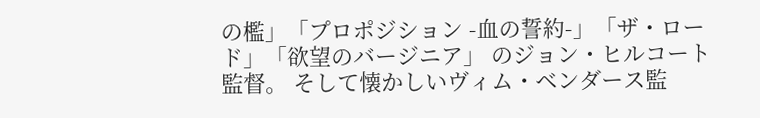の檻」「プロポジション -血の誓約-」「ザ・ロード」「欲望のバージニア」 のジョン・ヒルコート監督。 そして懐かしいヴィム・ベンダース監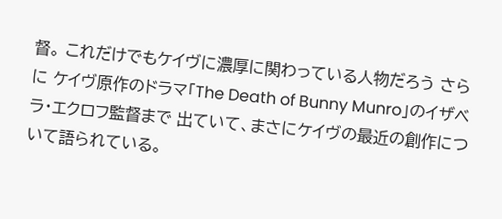督。 これだけでもケイヴに濃厚に関わっている人物だろう さらに ケイヴ原作のドラマ「The Death of Bunny Munro」のイザベラ・エクロフ監督まで 出ていて、まさにケイヴの最近の創作について語られている。